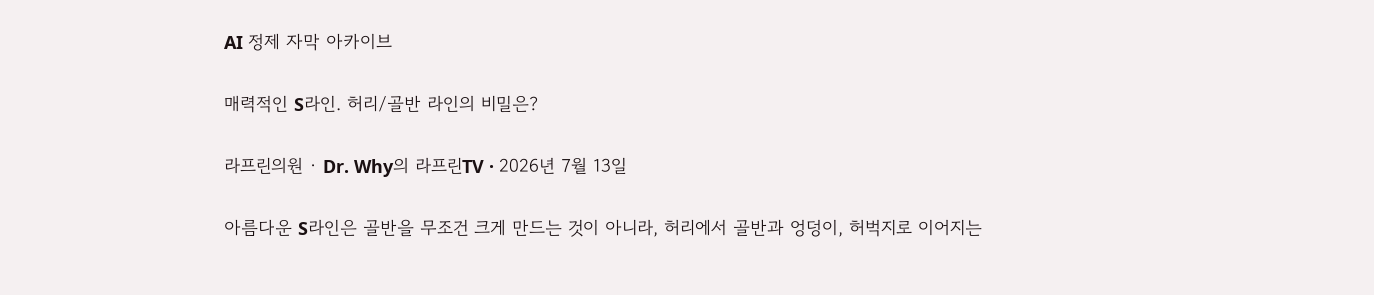AI 정제 자막 아카이브

매력적인 S라인. 허리/골반 라인의 비밀은?

라프린의원 · Dr. Why의 라프린TV · 2026년 7월 13일

아름다운 S라인은 골반을 무조건 크게 만드는 것이 아니라, 허리에서 골반과 엉덩이, 허벅지로 이어지는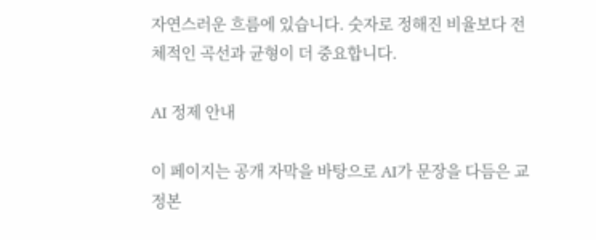자연스러운 흐름에 있습니다. 숫자로 정해진 비율보다 전체적인 곡선과 균형이 더 중요합니다.

AI 정제 안내

이 페이지는 공개 자막을 바탕으로 AI가 문장을 다듬은 교정본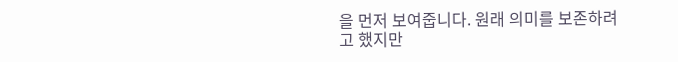을 먼저 보여줍니다. 원래 의미를 보존하려고 했지만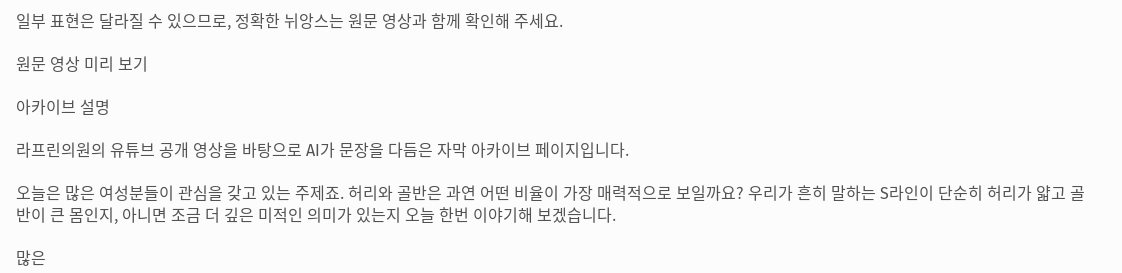일부 표현은 달라질 수 있으므로, 정확한 뉘앙스는 원문 영상과 함께 확인해 주세요.

원문 영상 미리 보기

아카이브 설명

라프린의원의 유튜브 공개 영상을 바탕으로 AI가 문장을 다듬은 자막 아카이브 페이지입니다.

오늘은 많은 여성분들이 관심을 갖고 있는 주제죠. 허리와 골반은 과연 어떤 비율이 가장 매력적으로 보일까요? 우리가 흔히 말하는 S라인이 단순히 허리가 얇고 골반이 큰 몸인지, 아니면 조금 더 깊은 미적인 의미가 있는지 오늘 한번 이야기해 보겠습니다.

많은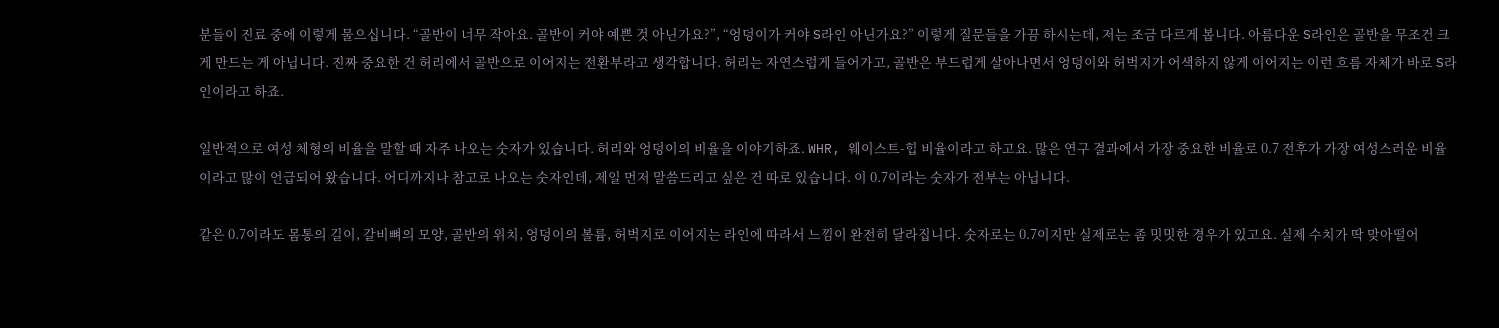분들이 진료 중에 이렇게 물으십니다. “골반이 너무 작아요. 골반이 커야 예쁜 것 아닌가요?”, “엉덩이가 커야 S라인 아닌가요?” 이렇게 질문들을 가끔 하시는데, 저는 조금 다르게 봅니다. 아름다운 S라인은 골반을 무조건 크게 만드는 게 아닙니다. 진짜 중요한 건 허리에서 골반으로 이어지는 전환부라고 생각합니다. 허리는 자연스럽게 들어가고, 골반은 부드럽게 살아나면서 엉덩이와 허벅지가 어색하지 않게 이어지는 이런 흐름 자체가 바로 S라인이라고 하죠.

일반적으로 여성 체형의 비율을 말할 때 자주 나오는 숫자가 있습니다. 허리와 엉덩이의 비율을 이야기하죠. WHR, 웨이스트-힙 비율이라고 하고요. 많은 연구 결과에서 가장 중요한 비율로 0.7 전후가 가장 여성스러운 비율이라고 많이 언급되어 왔습니다. 어디까지나 참고로 나오는 숫자인데, 제일 먼저 말씀드리고 싶은 건 따로 있습니다. 이 0.7이라는 숫자가 전부는 아닙니다.

같은 0.7이라도 몸통의 길이, 갈비뼈의 모양, 골반의 위치, 엉덩이의 볼륨, 허벅지로 이어지는 라인에 따라서 느낌이 완전히 달라집니다. 숫자로는 0.7이지만 실제로는 좀 밋밋한 경우가 있고요. 실제 수치가 딱 맞아떨어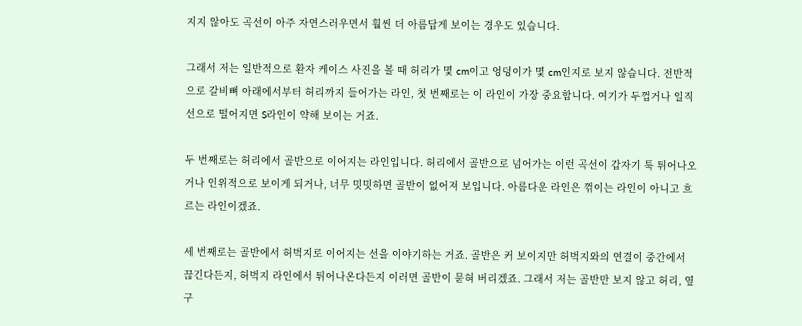지지 않아도 곡선이 아주 자연스러우면서 훨씬 더 아름답게 보이는 경우도 있습니다.

그래서 저는 일반적으로 환자 케이스 사진을 볼 때 허리가 몇 cm이고 엉덩이가 몇 cm인지로 보지 않습니다. 전반적으로 갈비뼈 아래에서부터 허리까지 들어가는 라인, 첫 번째로는 이 라인이 가장 중요합니다. 여기가 두껍거나 일직선으로 떨어지면 S라인이 약해 보이는 거죠.

두 번째로는 허리에서 골반으로 이어지는 라인입니다. 허리에서 골반으로 넘어가는 이런 곡선이 갑자기 툭 튀어나오거나 인위적으로 보이게 되거나, 너무 밋밋하면 골반이 없어져 보입니다. 아름다운 라인은 꺾이는 라인이 아니고 흐르는 라인이겠죠.

세 번째로는 골반에서 허벅지로 이어지는 선을 이야기하는 거죠. 골반은 커 보이지만 허벅지와의 연결이 중간에서 끊긴다든지, 허벅지 라인에서 튀어나온다든지 이러면 골반이 묻혀 버리겠죠. 그래서 저는 골반만 보지 않고 허리, 옆구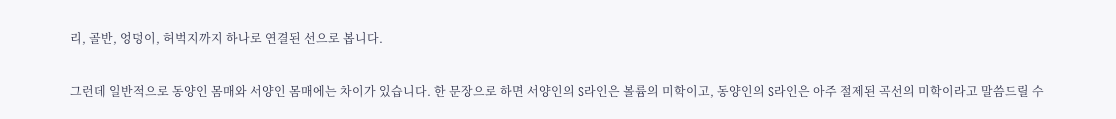리, 골반, 엉덩이, 허벅지까지 하나로 연결된 선으로 봅니다.

그런데 일반적으로 동양인 몸매와 서양인 몸매에는 차이가 있습니다. 한 문장으로 하면 서양인의 S라인은 볼륨의 미학이고, 동양인의 S라인은 아주 절제된 곡선의 미학이라고 말씀드릴 수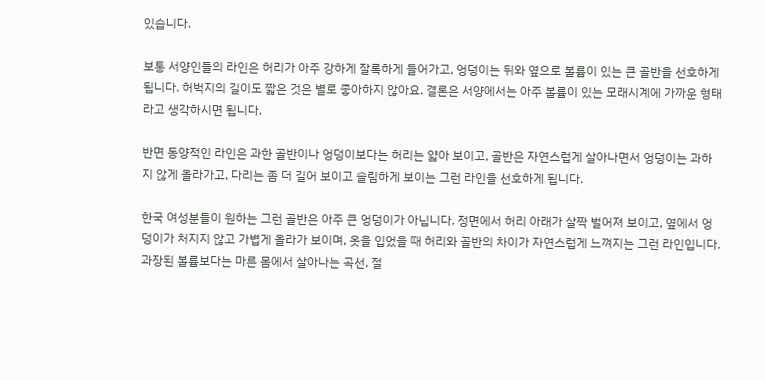있습니다.

보통 서양인들의 라인은 허리가 아주 강하게 잘록하게 들어가고, 엉덩이는 뒤와 옆으로 볼륨이 있는 큰 골반을 선호하게 됩니다. 허벅지의 길이도 짧은 것은 별로 좋아하지 않아요. 결론은 서양에서는 아주 볼륨이 있는 모래시계에 가까운 형태라고 생각하시면 됩니다.

반면 동양적인 라인은 과한 골반이나 엉덩이보다는 허리는 얇아 보이고, 골반은 자연스럽게 살아나면서 엉덩이는 과하지 않게 올라가고, 다리는 좀 더 길어 보이고 슬림하게 보이는 그런 라인을 선호하게 됩니다.

한국 여성분들이 원하는 그런 골반은 아주 큰 엉덩이가 아닙니다. 정면에서 허리 아래가 살짝 벌어져 보이고, 옆에서 엉덩이가 처지지 않고 가볍게 올라가 보이며, 옷을 입었을 때 허리와 골반의 차이가 자연스럽게 느껴지는 그런 라인입니다. 과장된 볼륨보다는 마른 몸에서 살아나는 곡선, 절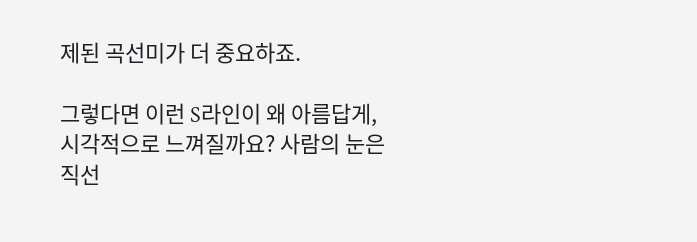제된 곡선미가 더 중요하죠.

그렇다면 이런 S라인이 왜 아름답게, 시각적으로 느껴질까요? 사람의 눈은 직선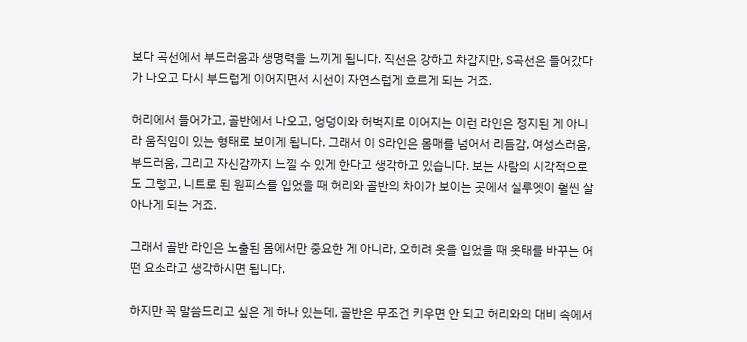보다 곡선에서 부드러움과 생명력을 느끼게 됩니다. 직선은 강하고 차갑지만, S곡선은 들어갔다가 나오고 다시 부드럽게 이어지면서 시선이 자연스럽게 흐르게 되는 거죠.

허리에서 들어가고, 골반에서 나오고, 엉덩이와 허벅지로 이어지는 이런 라인은 정지된 게 아니라 움직임이 있는 형태로 보이게 됩니다. 그래서 이 S라인은 몸매를 넘어서 리듬감, 여성스러움, 부드러움, 그리고 자신감까지 느낄 수 있게 한다고 생각하고 있습니다. 보는 사람의 시각적으로도 그렇고, 니트로 된 원피스를 입었을 때 허리와 골반의 차이가 보이는 곳에서 실루엣이 훨씬 살아나게 되는 거죠.

그래서 골반 라인은 노출된 몸에서만 중요한 게 아니라, 오히려 옷을 입었을 때 옷태를 바꾸는 어떤 요소라고 생각하시면 됩니다.

하지만 꼭 말씀드리고 싶은 게 하나 있는데, 골반은 무조건 키우면 안 되고 허리와의 대비 속에서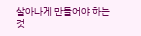살아나게 만들어야 하는 것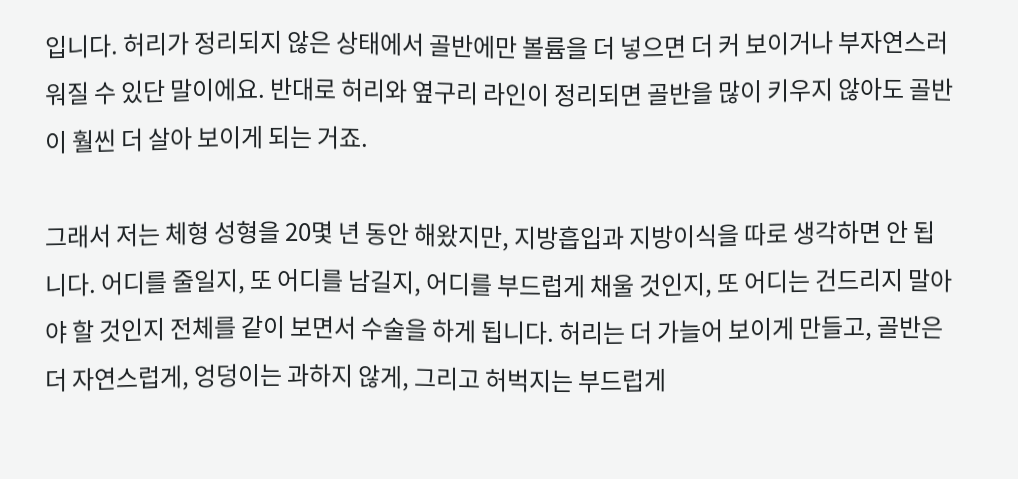입니다. 허리가 정리되지 않은 상태에서 골반에만 볼륨을 더 넣으면 더 커 보이거나 부자연스러워질 수 있단 말이에요. 반대로 허리와 옆구리 라인이 정리되면 골반을 많이 키우지 않아도 골반이 훨씬 더 살아 보이게 되는 거죠.

그래서 저는 체형 성형을 20몇 년 동안 해왔지만, 지방흡입과 지방이식을 따로 생각하면 안 됩니다. 어디를 줄일지, 또 어디를 남길지, 어디를 부드럽게 채울 것인지, 또 어디는 건드리지 말아야 할 것인지 전체를 같이 보면서 수술을 하게 됩니다. 허리는 더 가늘어 보이게 만들고, 골반은 더 자연스럽게, 엉덩이는 과하지 않게, 그리고 허벅지는 부드럽게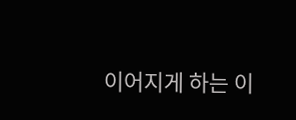이어지게 하는 이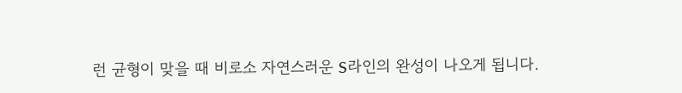런 균형이 맞을 때 비로소 자연스러운 S라인의 완성이 나오게 됩니다.